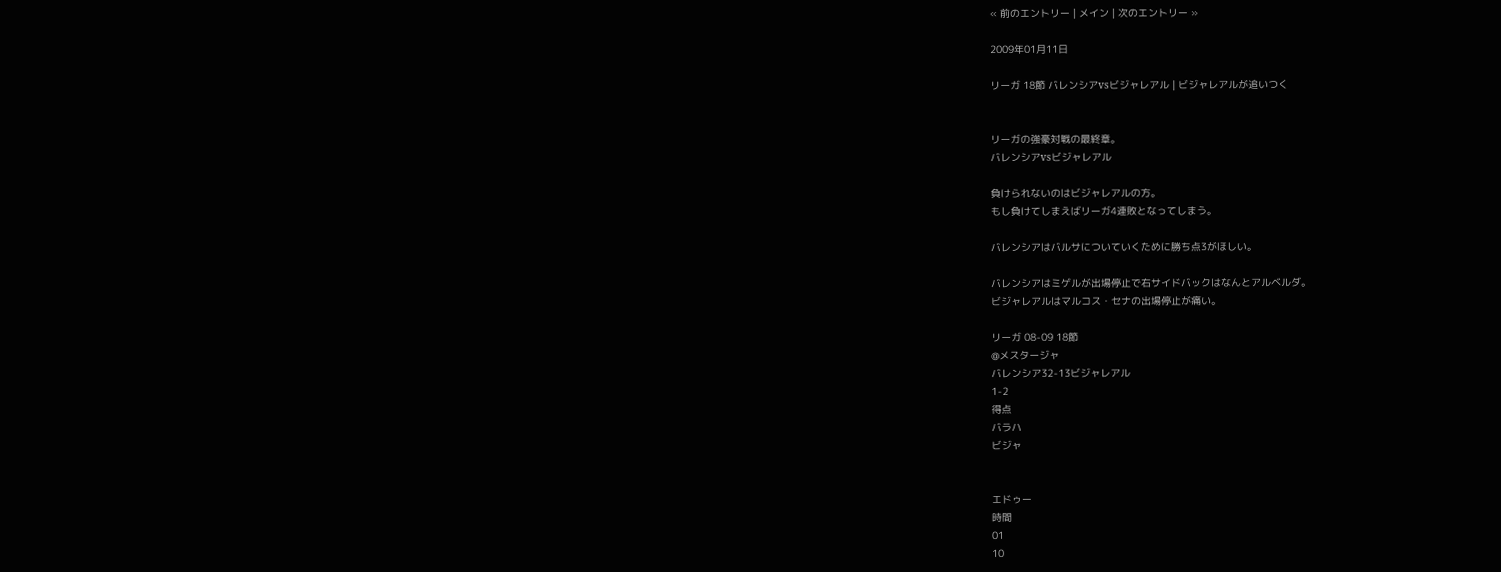« 前のエントリー | メイン | 次のエントリー »

2009年01月11日

リーガ 18節 バレンシアvsビジャレアル | ビジャレアルが追いつく


リーガの強豪対戦の最終章。
バレンシアvsビジャレアル

負けられないのはビジャレアルの方。
もし負けてしまえばリーガ4連敗となってしまう。

バレンシアはバルサについていくために勝ち点3がほしい。

バレンシアはミゲルが出場停止で右サイドバックはなんとアルベルダ。
ビジャレアルはマルコス・セナの出場停止が痛い。

リーガ 08-09 18節
@メスタージャ
バレンシア32-13ビジャレアル
1-2
得点
バラハ
ビジャ


エドゥー
時間
01
10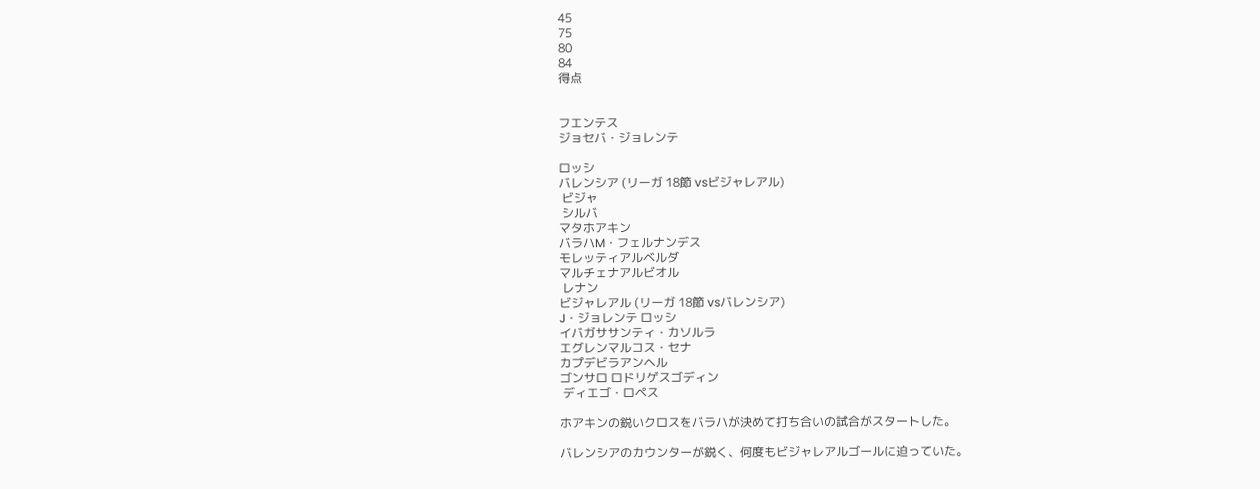45
75
80
84
得点


フエンテス
ジョセバ・ジョレンテ

ロッシ
バレンシア (リーガ 18節 vsビジャレアル)
 ビジャ
 シルバ
マタホアキン
バラハM・フェルナンデス
モレッティアルベルダ
マルチェナアルビオル
 レナン
ビジャレアル (リーガ 18節 vsバレンシア)
J・ジョレンテ ロッシ
イバガササンティ・カソルラ
エグレンマルコス・セナ
カプデビラアンヘル
ゴンサロ ロドリゲスゴディン
 ディエゴ・ロペス

ホアキンの鋭いクロスをバラハが決めて打ち合いの試合がスタートした。

バレンシアのカウンターが鋭く、何度もビジャレアルゴールに迫っていた。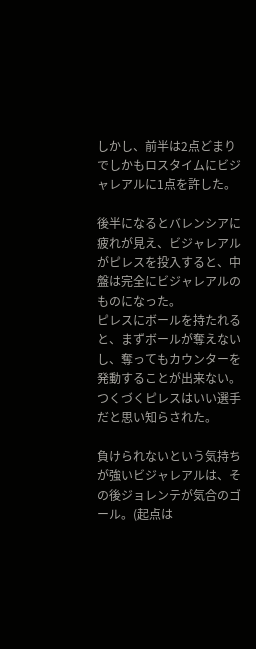しかし、前半は2点どまりでしかもロスタイムにビジャレアルに1点を許した。

後半になるとバレンシアに疲れが見え、ビジャレアルがピレスを投入すると、中盤は完全にビジャレアルのものになった。
ピレスにボールを持たれると、まずボールが奪えないし、奪ってもカウンターを発動することが出来ない。
つくづくピレスはいい選手だと思い知らされた。

負けられないという気持ちが強いビジャレアルは、その後ジョレンテが気合のゴール。(起点は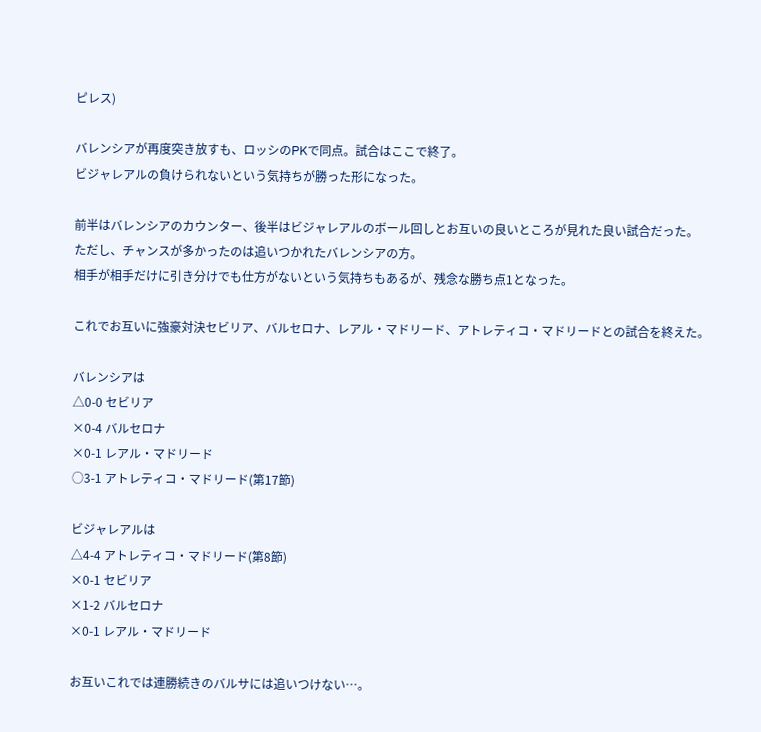ピレス)

バレンシアが再度突き放すも、ロッシのPKで同点。試合はここで終了。
ビジャレアルの負けられないという気持ちが勝った形になった。

前半はバレンシアのカウンター、後半はビジャレアルのボール回しとお互いの良いところが見れた良い試合だった。
ただし、チャンスが多かったのは追いつかれたバレンシアの方。
相手が相手だけに引き分けでも仕方がないという気持ちもあるが、残念な勝ち点1となった。

これでお互いに強豪対決セビリア、バルセロナ、レアル・マドリード、アトレティコ・マドリードとの試合を終えた。

バレンシアは
△0-0 セビリア
×0-4 バルセロナ
×0-1 レアル・マドリード
○3-1 アトレティコ・マドリード(第17節)

ビジャレアルは
△4-4 アトレティコ・マドリード(第8節)
×0-1 セビリア
×1-2 バルセロナ
×0-1 レアル・マドリード

お互いこれでは連勝続きのバルサには追いつけない…。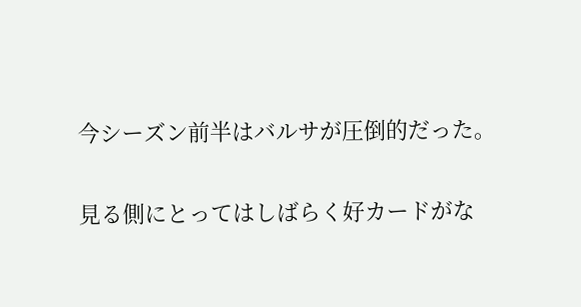今シーズン前半はバルサが圧倒的だった。

見る側にとってはしばらく好カードがな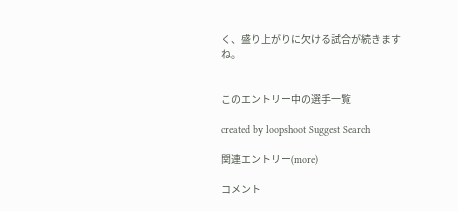く、盛り上がりに欠ける試合が続きますね。


このエントリー中の選手一覧

created by loopshoot Suggest Search

関連エントリー(more)

コメント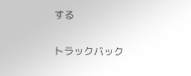する

トラックバック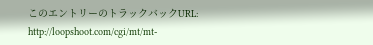このエントリーのトラックバックURL:
http://loopshoot.com/cgi/mt/mt-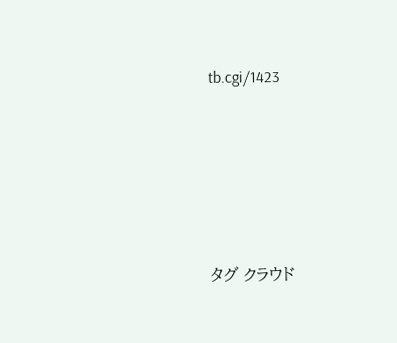tb.cgi/1423







タグ クラウド